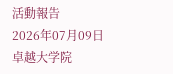活動報告
2026年07月09日
卓越大学院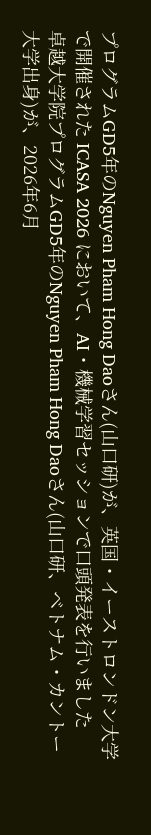プログラムGD5年のNguyen Pham Hong Daoさん(山口研)が、英国・イーストロンドン大学で開催された ICASA 2026 において、AI・機械学習セッションで口頭発表を行いました
卓越大学院プログラムGD5年のNguyen Pham Hong Daoさん(山口研、ベトナム・カントー大学出身)が、2026年6月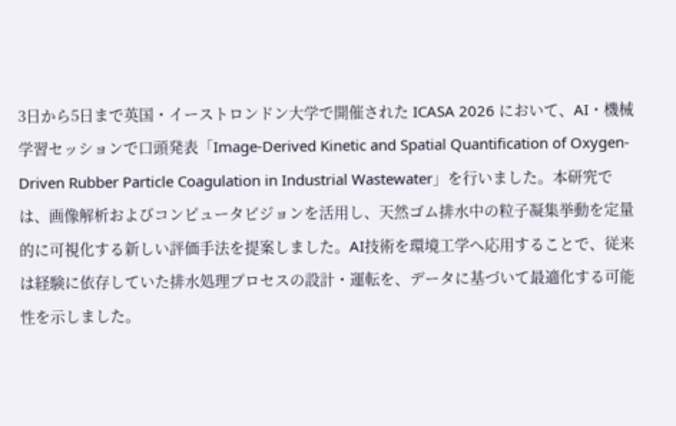3日から5日まで英国・イーストロンドン大学で開催された ICASA 2026 において、AI・機械学習セッションで口頭発表「Image-Derived Kinetic and Spatial Quantification of Oxygen-Driven Rubber Particle Coagulation in Industrial Wastewater」を行いました。本研究では、画像解析およびコンピュータビジョンを活用し、天然ゴム排水中の粒子凝集挙動を定量的に可視化する新しい評価手法を提案しました。AI技術を環境工学へ応用することで、従来は経験に依存していた排水処理プロセスの設計・運転を、データに基づいて最適化する可能性を示しました。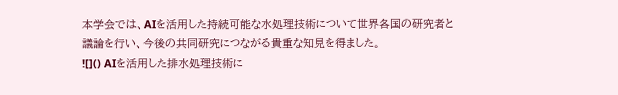本学会では、AIを活用した持続可能な水処理技術について世界各国の研究者と議論を行い、今後の共同研究につながる貴重な知見を得ました。
![]() AIを活用した排水処理技術に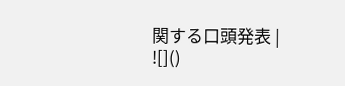関する口頭発表 |
![]()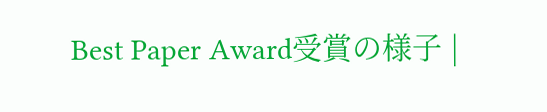Best Paper Award受賞の様子 |